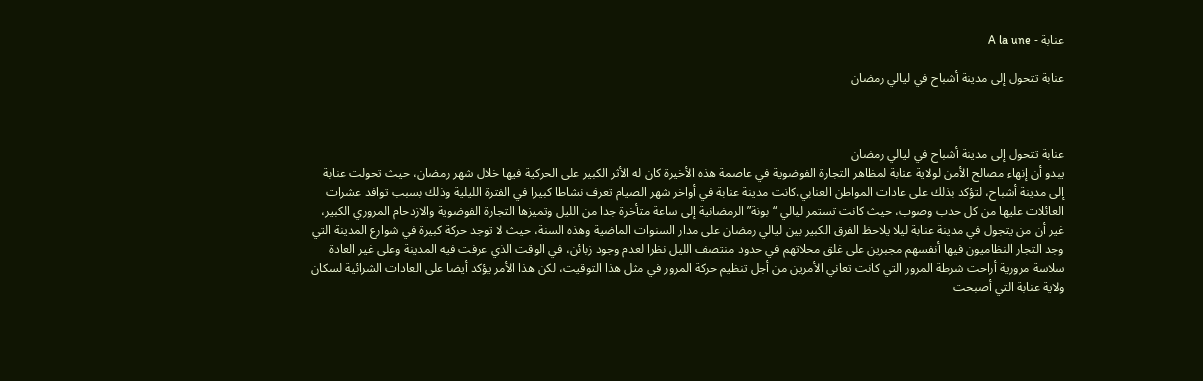عنابة - A la une

عنابة تتحول إلى مدينة أشباح في ليالي رمضان



عنابة تتحول إلى مدينة أشباح في ليالي رمضان
يبدو أن إنهاء مصالح الأمن لولاية عنابة لمظاهر التجارة الفوضوية في عاصمة هذه الأخيرة كان له الأثر الكبير على الحركية فيها خلال شهر رمضان، حيث تحولت عنابة إلى مدينة أشباح، لتؤكد بذلك على عادات المواطن العنابي.كانت مدينة عنابة في أواخر شهر الصيام تعرف نشاطا كبيرا في الفترة الليلية وذلك بسبب توافد عشرات العائلات عليها من كل حدب وصوب، حيث كانت تستمر ليالي “بونة” الرمضانية إلى ساعة متأخرة جدا من الليل وتميزها التجارة الفوضوية والازدحام المروري الكبير، غير أن من يتجول في مدينة عنابة ليلا يلاحظ الفرق الكبير بين ليالي رمضان على مدار السنوات الماضية وهذه السنة، حيث لا توجد حركة كبيرة في شوارع المدينة التي وجد التجار النظاميون فيها أنفسهم مجبرين على غلق محلاتهم في حدود منتصف الليل نظرا لعدم وجود زبائن، في الوقت الذي عرفت فيه المدينة وعلى غير العادة سلاسة مرورية أراحت شرطة المرور التي كانت تعاني الأمرين من أجل تنظيم حركة المرور في مثل هذا التوقيت، لكن هذا الأمر يؤكد أيضا على العادات الشرائية لسكان ولاية عنابة التي أصبحت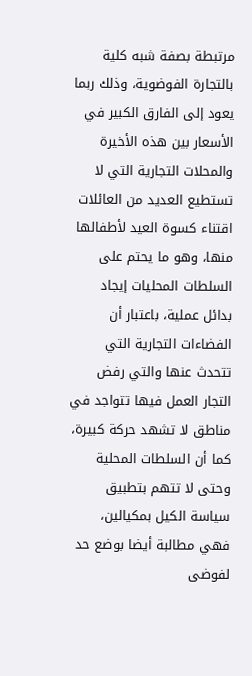مرتبطة بصفة شبه كلية بالتجارة الفوضوية، وذلك ربما يعود إلى الفارق الكبير في الأسعار بين هذه الأخيرة والمحلات التجارية التي لا تستطيع العديد من العائلات اقتناء كسوة العيد لأطفالها منها، وهو ما يحتم على السلطات المحليات إيجاد بدائل عملية، باعتبار أن الفضاءات التجارية التي تتحدث عنها والتي رفض التجار العمل فيها تتواجد في مناطق لا تشهد حركة كبيرة، كما أن السلطات المحلية وحتى لا تتهم بتطبيق سياسة الكيل بمكيالين، فهي مطالبة أيضا بوضع حد لفوضى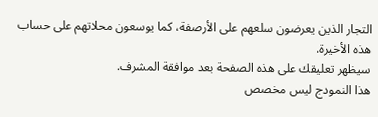التجار الذين يعرضون سلعهم على الأرصفة، كما يوسعون محلاتهم على حساب هذه الأخيرة.
سيظهر تعليقك على هذه الصفحة بعد موافقة المشرف.
هذا النمودج ليس مخصص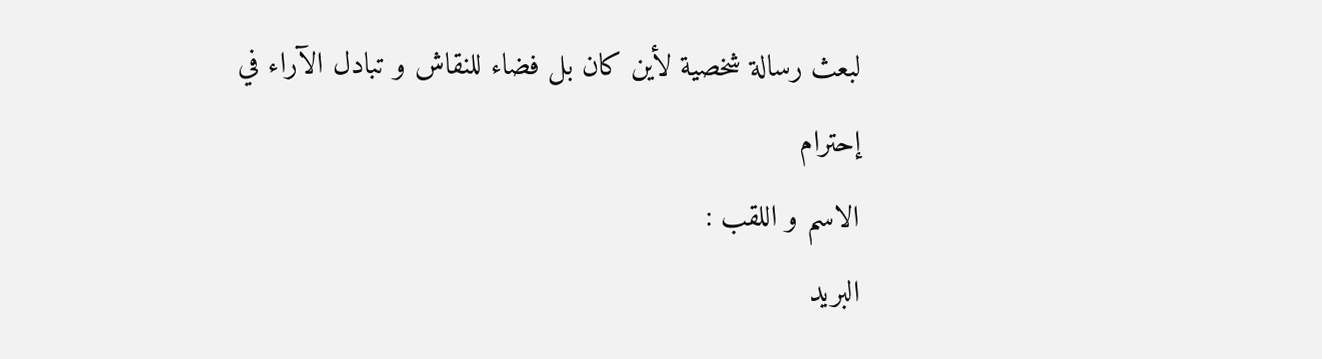لبعث رسالة شخصية لأين كان بل فضاء للنقاش و تبادل الآراء في إحترام
الاسم و اللقب :
البريد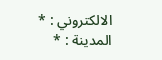الالكتروني : *
المدينة : *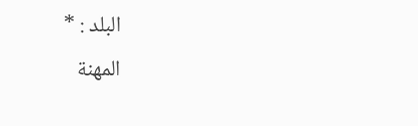البلد : *
المهنة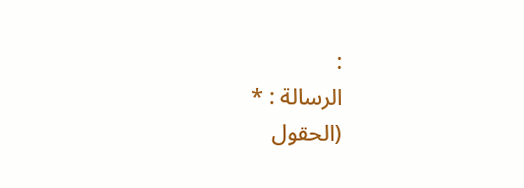:
الرسالة : *
(الحقول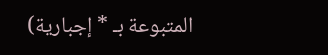المتبوعة بـ * إجبارية)